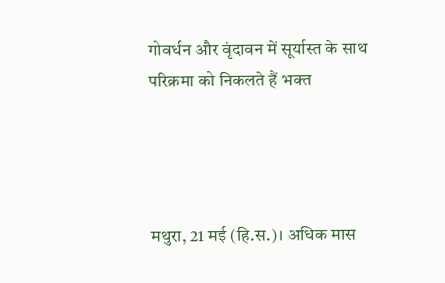गोवर्धन और वृंदावन में सूर्यास्त के साथ परिक्रमा को निकलते हैं भक्त




मथुरा, 21 मई (हि.स.)। अधिक मास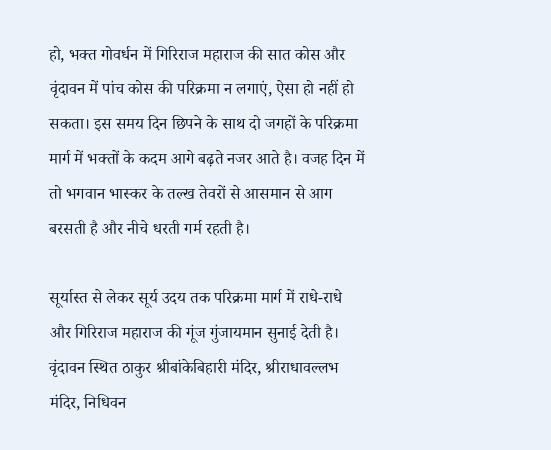हो, भक्त गोवर्धन में गिरिराज महाराज की सात कोस और वृंदावन में पांच कोस की परिक्रमा न लगाएं, ऐसा हो नहीं हो सकता। इस समय दिन छिपने के साथ दो जगहों के परिक्रमा मार्ग में भक्तों के कदम आगे बढ़ते नजर आते है। वजह दिन में तो भगवान भास्कर के तल्ख तेवरों से आसमान से आग बरसती है और नीचे धरती गर्म रहती है।

सूर्यास्त से लेकर सूर्य उदय तक परिक्रमा मार्ग में राधे-राधे और गिरिराज महाराज की गूंज गुंजायमान सुनाई देती है। वृंदावन स्थित ठाकुर श्रीबांकेबिहारी मंदिर, श्रीराधावल्लभ मंदिर, निधिवन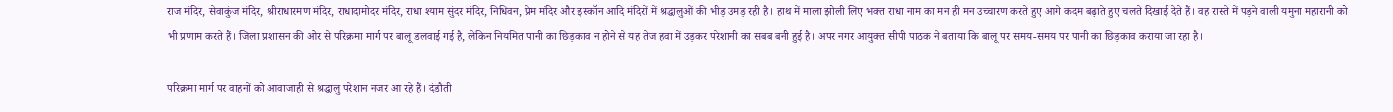राज मंदिर, सेवाकुंज मंदिर, श्रीराधारमण मंदिर, राधादामोदर मंदिर, राधा श्याम सुंदर मंदिर, निधिवन, प्रेम मंदिर और इस्कॉन आदि मंदिरों में श्रद्धालुओं की भीड़ उमड़ रही है। हाथ में माला झोली लिए भक्त राधा नाम का मन ही मन उच्चारण करते हुए आगे कदम बढ़ाते हुए चलते दिखाई देते हैं। वह रास्ते में पड़ने वाली यमुना महारानी को भी प्रणाम करते हैं। जिला प्रशासन की ओर से परिक्रमा मार्ग पर बालू डलवाई गई है, लेकिन नियमित पानी का छिड़काव न होने से यह तेज हवा में उड़कर परेशानी का सबब बनी हुई है। अपर नगर आयुक्त सीपी पाठक ने बताया कि बालू पर समय-समय पर पानी का छिड़काव कराया जा रहा है।

परिक्रमा मार्ग पर वाहनों को आवाजाही से श्रद्धालु परेशान नजर आ रहे हैं। दंडौती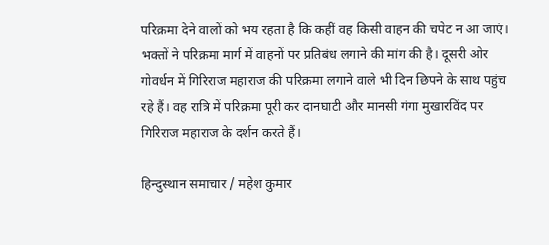परिक्रमा देने वालों को भय रहता है कि कहीं वह किसी वाहन की चपेट न आ जाएं। भक्तों ने परिक्रमा मार्ग में वाहनों पर प्रतिबंध लगाने की मांग की है। दूसरी ओर गोवर्धन में गिरिराज महाराज की परिक्रमा लगाने वाले भी दिन छिपने के साथ पहुंच रहे हैं। वह रात्रि में परिक्रमा पूरी कर दानघाटी और मानसी गंगा मुखारविंद पर गिरिराज महाराज के दर्शन करते हैं।

हिन्दुस्थान समाचार / महेश कुमार